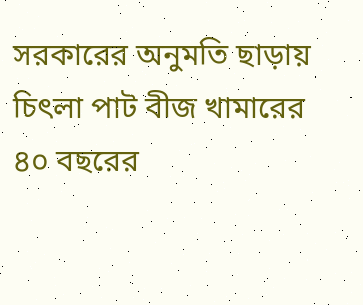সরকারের অনুমতি ছাড়ায় চিৎলা পাট বীজ খামারের ৪০ বছরের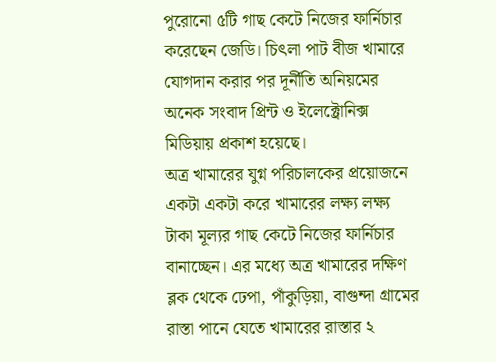পুরোনো ৫টি গাছ কেটে নিজের ফার্নিচার করেছেন জেডি। চিৎলা পাট বীজ খামারে যোগদান করার পর দূর্নীতি অনিয়মের অনেক সংবাদ প্রিন্ট ও ইলেক্ট্রোনিক্স মিডিয়ায় প্রকাশ হয়েছে।
অত্র খামারের যুগ্ন পরিচালকের প্রয়োজনে একটা একটা করে খামারের লক্ষ্য লক্ষ্য টাকা মূল্যর গাছ কেটে নিজের ফার্নিচার বানাচ্ছেন। এর মধ্যে অত্র খামারের দক্ষিণ ব্লক থেকে ঢেপা, পাঁকুড়িয়া, বাগুন্দা গ্রামের রাস্তা পানে যেতে খামারের রাস্তার ২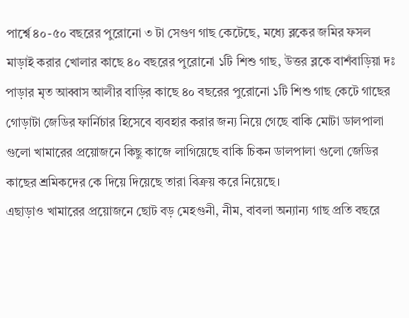পার্শ্বে ৪০-৫০ বছরের পুরোনো ৩ টা সেগুণ গাছ কেটেছে, মধ্যে ব্লকের জমির ফসল মাড়াই করার খোলার কাছে ৪০ বছরের পুরোনো ১টি শিশু গাছ, উত্তর ব্লকে বাশঁবাড়িয়া দঃ পাড়ার মৃত আব্বাস আলীর বাড়ির কাছে ৪০ বছরের পুরোনো ১টি শিশু গাছ কেটে গাছের গোড়াটা জেডির ফার্নিচার হিসেবে ব্যবহার করার জন্য নিয়ে গেছে বাকি মোটা ডালপালা গুলো খামারের প্রয়োজনে কিছু কাজে লাগিয়েছে বাকি চিকন ডালপালা গুলো জেডির কাছের শ্রমিকদের কে দিয়ে দিয়েছে তারা বিক্রয় করে নিয়েছে।
এছাড়াও খামারের প্রয়োজনে ছোট বড় মেহগুনী, নীম, বাবলা অন্যান্য গাছ প্রতি বছরে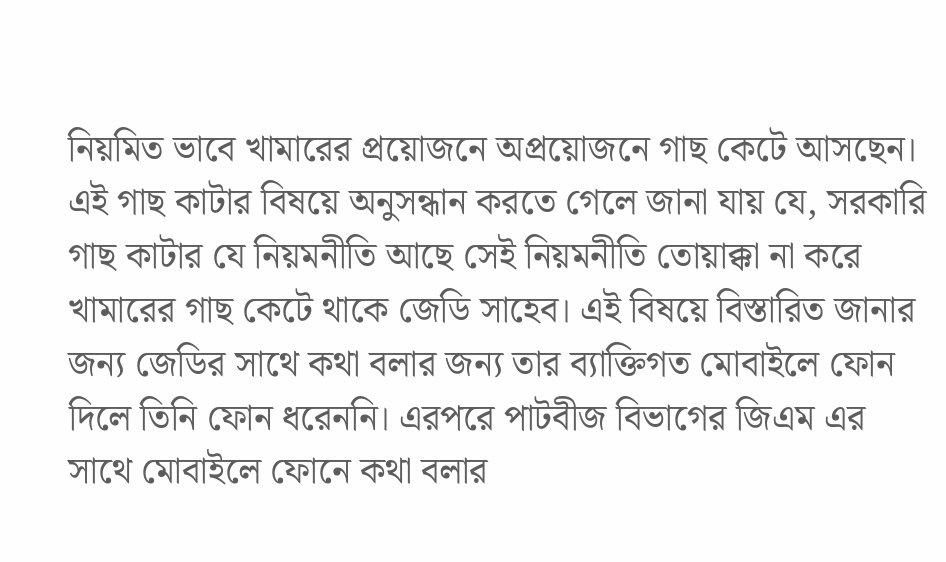নিয়মিত ভাবে খামারের প্রয়োজনে অপ্রয়োজনে গাছ কেটে আসছেন। এই গাছ কাটার বিষয়ে অনুসন্ধান করতে গেলে জানা যায় যে, সরকারি গাছ কাটার যে নিয়মনীতি আছে সেই নিয়মনীতি তোয়াক্কা না করে খামারের গাছ কেটে থাকে জেডি সাহেব। এই বিষয়ে বিস্তারিত জানার জন্য জেডির সাথে কথা বলার জন্য তার ব্যাক্তিগত মোবাইলে ফোন দিলে তিনি ফোন ধরেননি। এরপরে পাটবীজ বিভাগের জিএম এর সাথে মোবাইলে ফোনে কথা বলার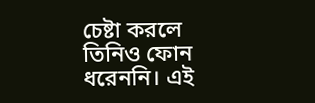চেষ্টা করলে তিনিও ফোন ধরেননি। এই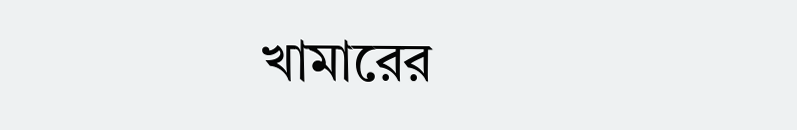খামারের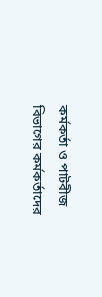কর্মকর্তা ও পাটবীজ বিভাগের কর্মকর্তাদের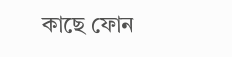কাছে ফোন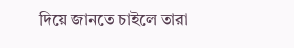দিয়ে জানতে চাইলে তারা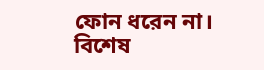ফোন ধরেন না।
বিশেষ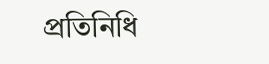প্রতিনিধি